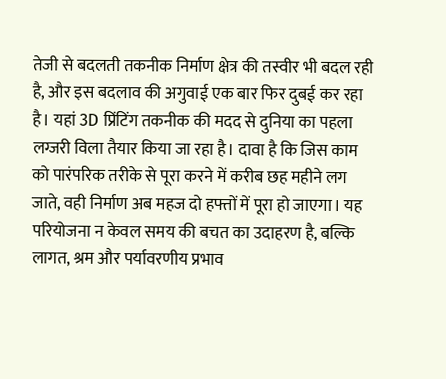तेजी से बदलती तकनीक निर्माण क्षेत्र की तस्वीर भी बदल रही है, और इस बदलाव की अगुवाई एक बार फिर दुबई कर रहा है। यहां 3D प्रिंटिंग तकनीक की मदद से दुनिया का पहला लग्जरी विला तैयार किया जा रहा है। दावा है कि जिस काम को पारंपरिक तरीके से पूरा करने में करीब छह महीने लग जाते, वही निर्माण अब महज दो हफ्तों में पूरा हो जाएगा। यह परियोजना न केवल समय की बचत का उदाहरण है, बल्कि लागत, श्रम और पर्यावरणीय प्रभाव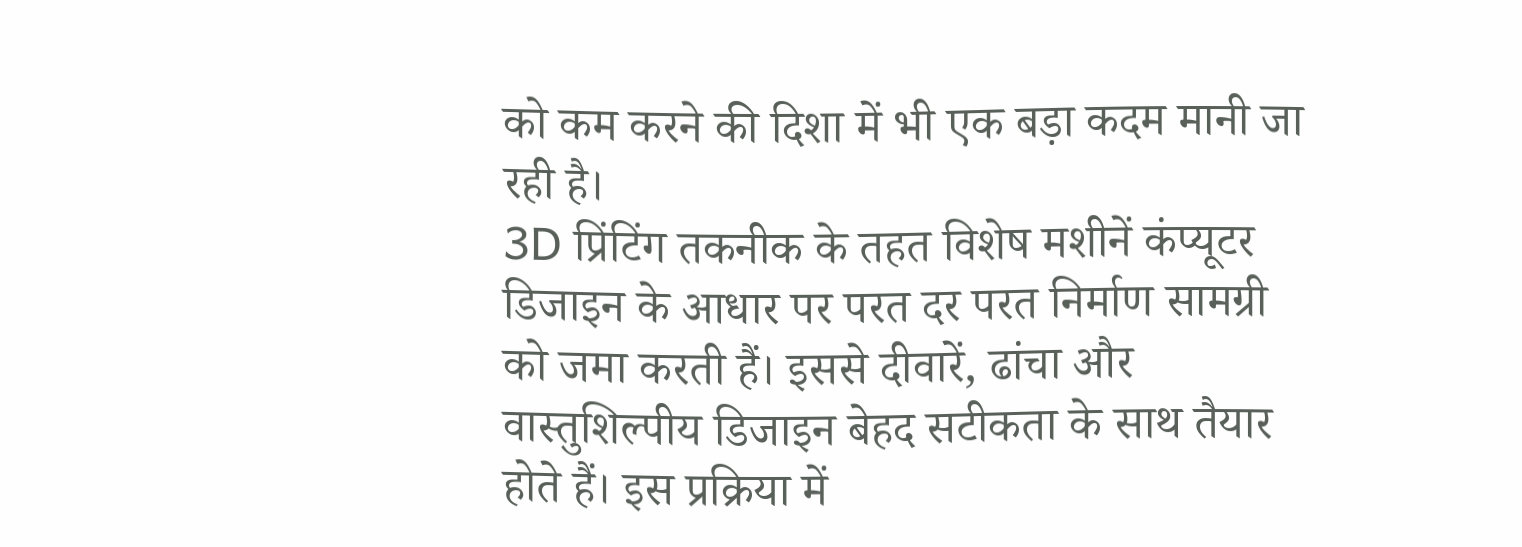को कम करने की दिशा में भी एक बड़ा कदम मानी जा रही है।
3D प्रिंटिंग तकनीक के तहत विशेष मशीनें कंप्यूटर डिजाइन के आधार पर परत दर परत निर्माण सामग्री को जमा करती हैं। इससे दीवारें, ढांचा और वास्तुशिल्पीय डिजाइन बेहद सटीकता के साथ तैयार होते हैं। इस प्रक्रिया में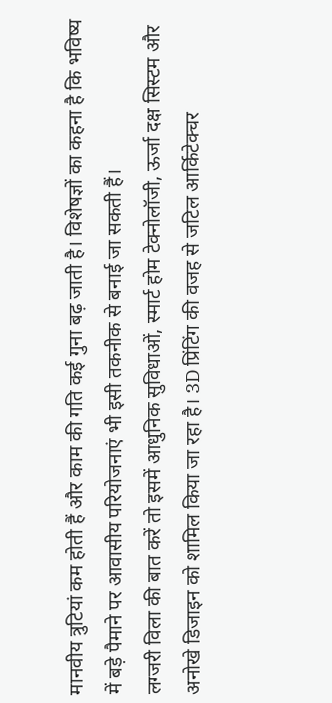मानवीय त्रुटियां कम होती हैं और काम की गति कई गुना बढ़ जाती है। विशेषज्ञों का कहना है कि भविष्य में बड़े पैमाने पर आवासीय परियोजनाएं भी इसी तकनीक से बनाई जा सकती हैं।
लग्जरी विला की बात करें तो इसमें आधुनिक सुविधाओं, स्मार्ट होम टेक्नोलॉजी, ऊर्जा दक्ष सिस्टम और अनोखे डिजाइन को शामिल किया जा रहा है। 3D प्रिंटिंग की वजह से जटिल आर्किटेक्चर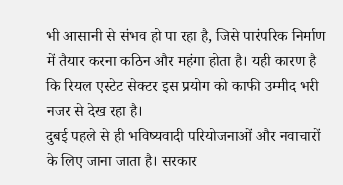भी आसानी से संभव हो पा रहा है, जिसे पारंपरिक निर्माण में तैयार करना कठिन और महंगा होता है। यही कारण है कि रियल एस्टेट सेक्टर इस प्रयोग को काफी उम्मीद भरी नजर से देख रहा है।
दुबई पहले से ही भविष्यवादी परियोजनाओं और नवाचारों के लिए जाना जाता है। सरकार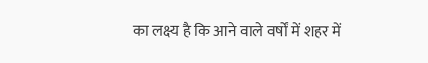का लक्ष्य है कि आने वाले वर्षों में शहर में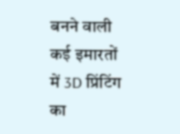बनने वाली कई इमारतों में 3D प्रिंटिंग का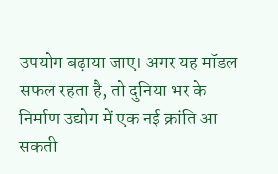उपयोग बढ़ाया जाए। अगर यह मॉडल सफल रहता है, तो दुनिया भर के निर्माण उद्योग में एक नई क्रांति आ सकती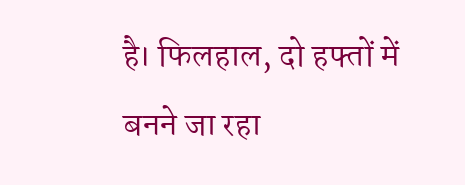है। फिलहाल, दो हफ्तों में बनने जा रहा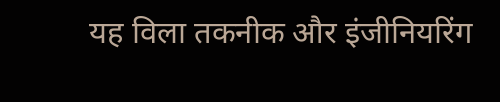यह विला तकनीक और इंजीनियरिंग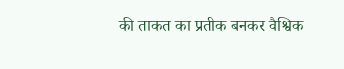की ताकत का प्रतीक बनकर वैश्विक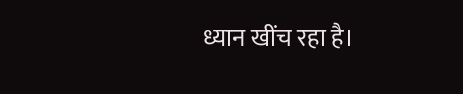ध्यान खींच रहा है।